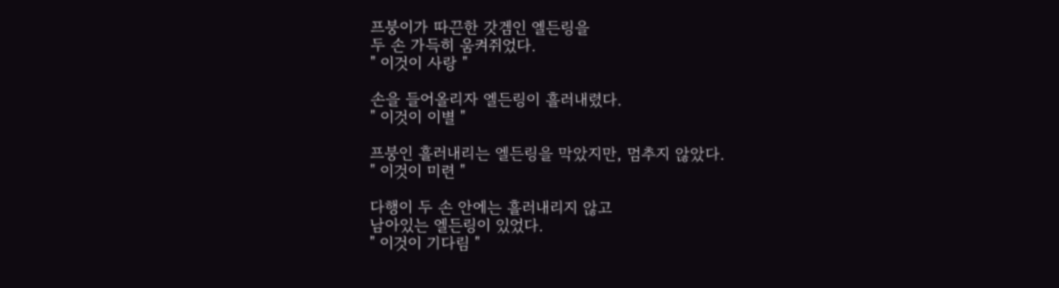프붕이가 따끈한 갓겜인 엘든링을
두 손 가득히 움켜쥐었다.
" 이것이 사랑 "

손을 들어올리자 엘든링이 흘러내렸다.
" 이것이 이별 "

프붕인 흘러내리는 엘든링을 막았지만, 멈추지 않았다.
" 이것이 미련 "

다행이 두 손 안에는 흘러내리지 않고
남아있는 엘든링이 있었다.
" 이것이 기다림 "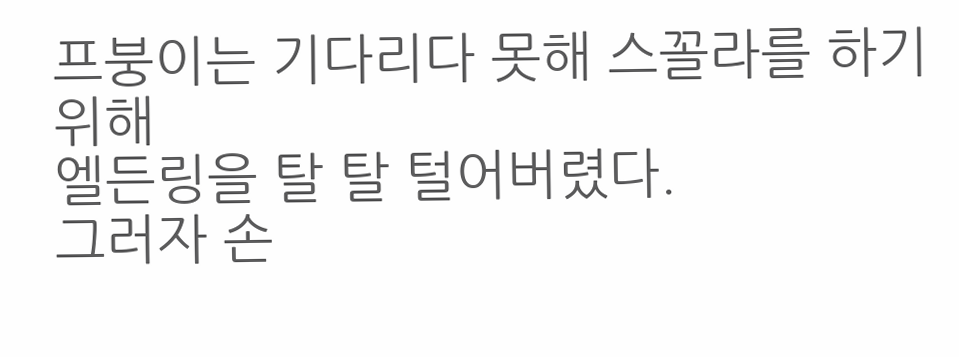프붕이는 기다리다 못해 스꼴라를 하기 위해
엘든링을 탈 탈 털어버렸다.
그러자 손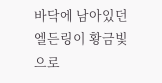바닥에 남아있던 엘든링이 황금빛으로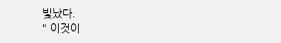빛났다.
" 이것이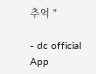추억 "

- dc official App